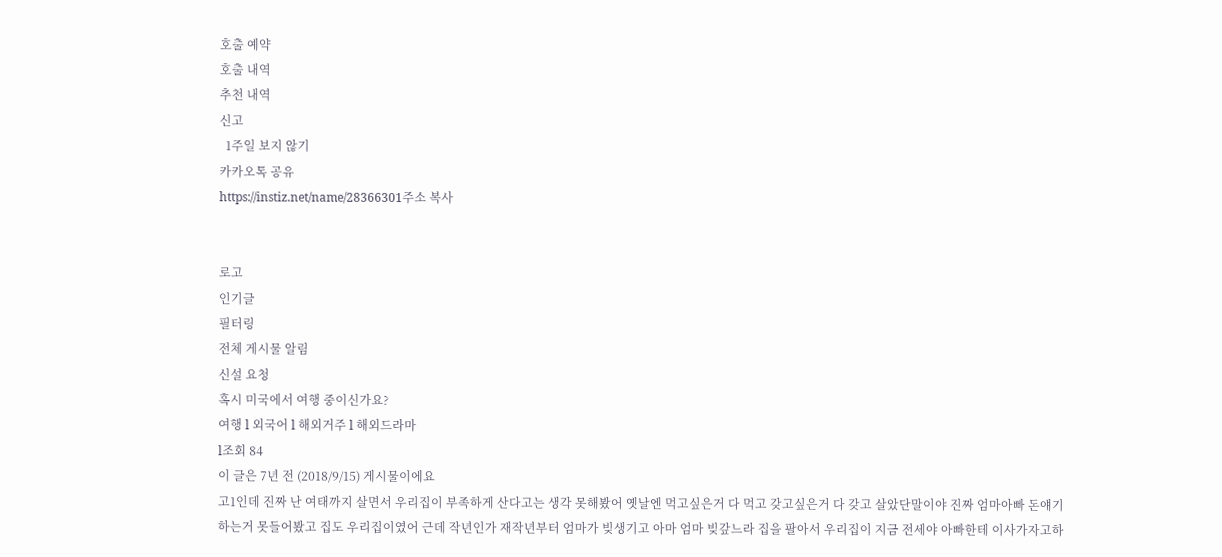호출 예약
호출 내역
추천 내역
신고
  1주일 보지 않기
카카오톡 공유
https://instiz.net/name/28366301주소 복사


로고
인기글
필터링
전체 게시물 알림
신설 요청
혹시 미국에서 여행 중이신가요?
여행 l 외국어 l 해외거주 l 해외드라마
l조회 84
이 글은 7년 전 (2018/9/15) 게시물이에요
고1인데 진짜 난 여태까지 살면서 우리집이 부족하게 산다고는 생각 못해봤어 옛날엔 먹고싶은거 다 먹고 갖고싶은거 다 갖고 살았단말이야 진짜 엄마아빠 돈얘기하는거 못들어봤고 집도 우리집이였어 근데 작년인가 재작년부터 엄마가 빚생기고 아마 엄마 빚갚느라 집을 팔아서 우리집이 지금 전세야 아빠한테 이사가자고하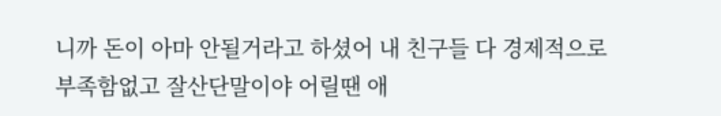니까 돈이 아마 안될거라고 하셨어 내 친구들 다 경제적으로 부족함없고 잘산단말이야 어릴땐 애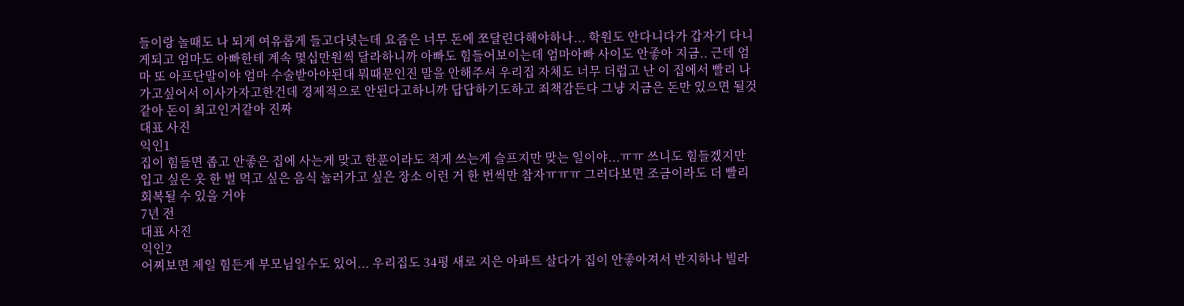들이랑 놀때도 나 되게 여유롭게 들고다녓는데 요즘은 너무 돈에 쪼달린다해야하나... 학원도 안다니다가 갑자기 다니게되고 엄마도 아빠한테 계속 몇십만원씩 달라하니까 아빠도 힘들어보이는데 엄마아빠 사이도 안좋아 지금.. 근데 엄마 또 아프단말이야 엄마 수술받아야된대 뭐때문인진 말을 안해주셔 우리집 자체도 너무 더럽고 난 이 집에서 빨리 나가고싶어서 이사가자고한건데 경제적으로 안된다고하니까 답답하기도하고 죄책감든다 그냥 지금은 돈만 있으면 될것같아 돈이 최고인거같아 진짜
대표 사진
익인1
집이 힘들면 좁고 안좋은 집에 사는게 맞고 한푼이라도 적게 쓰는게 슬프지만 맞는 일이야...ㅠㅠ 쓰니도 힘들겠지만 입고 싶은 옷 한 벌 먹고 싶은 음식 놀러가고 싶은 장소 이런 거 한 번씩만 참자ㅠㅠㅠ 그러다보면 조금이라도 더 빨리 회복될 수 있을 거야
7년 전
대표 사진
익인2
어찌보면 제일 힘든게 부모님일수도 있어... 우리집도 34평 새로 지은 아파트 살다가 집이 안좋아져서 반지하나 빌라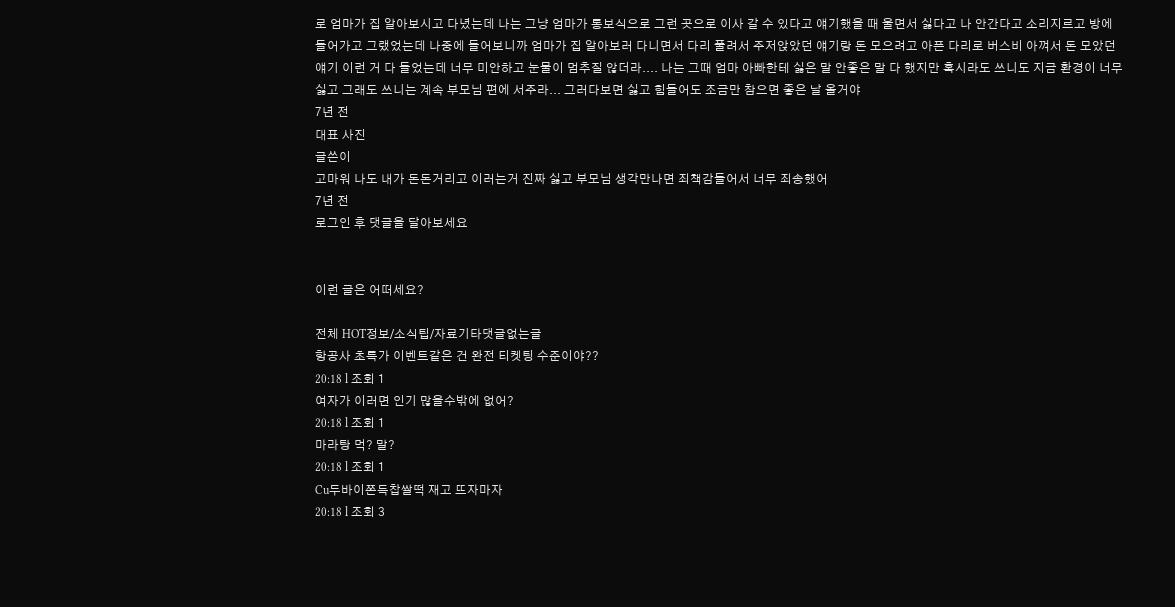로 엄마가 집 알아보시고 다녔는데 나는 그냥 엄마가 통보식으로 그런 곳으로 이사 갈 수 있다고 얘기했을 때 울면서 싫다고 나 안간다고 소리지르고 방에 들어가고 그랬었는데 나중에 들어보니까 엄마가 집 알아보러 다니면서 다리 풀려서 주저앉았던 얘기랑 돈 모으려고 아픈 다리로 버스비 아껴서 돈 모았던 얘기 이런 거 다 들었는데 너무 미안하고 눈물이 멈추질 않더라.... 나는 그때 엄마 아빠한테 싫은 말 안좋은 말 다 했지만 혹시라도 쓰니도 지금 환경이 너무 싫고 그래도 쓰니는 계속 부모님 편에 서주라... 그러다보면 싫고 힘들어도 조금만 참으면 좋은 날 올거야
7년 전
대표 사진
글쓴이
고마워 나도 내가 돈돈거리고 이러는거 진짜 싫고 부모님 생각만나면 죄책감들어서 너무 죄송했어
7년 전
로그인 후 댓글을 달아보세요


이런 글은 어떠세요?

전체 HOT정보/소식팁/자료기타댓글없는글
항공사 초특가 이벤트같은 건 완전 티켓팅 수준이야??
20:18 l 조회 1
여자가 이러면 인기 많을수밖에 없어?
20:18 l 조회 1
마라탕 먹? 말?
20:18 l 조회 1
Cu두바이쫀득찹쌀떡 재고 뜨자마자
20:18 l 조회 3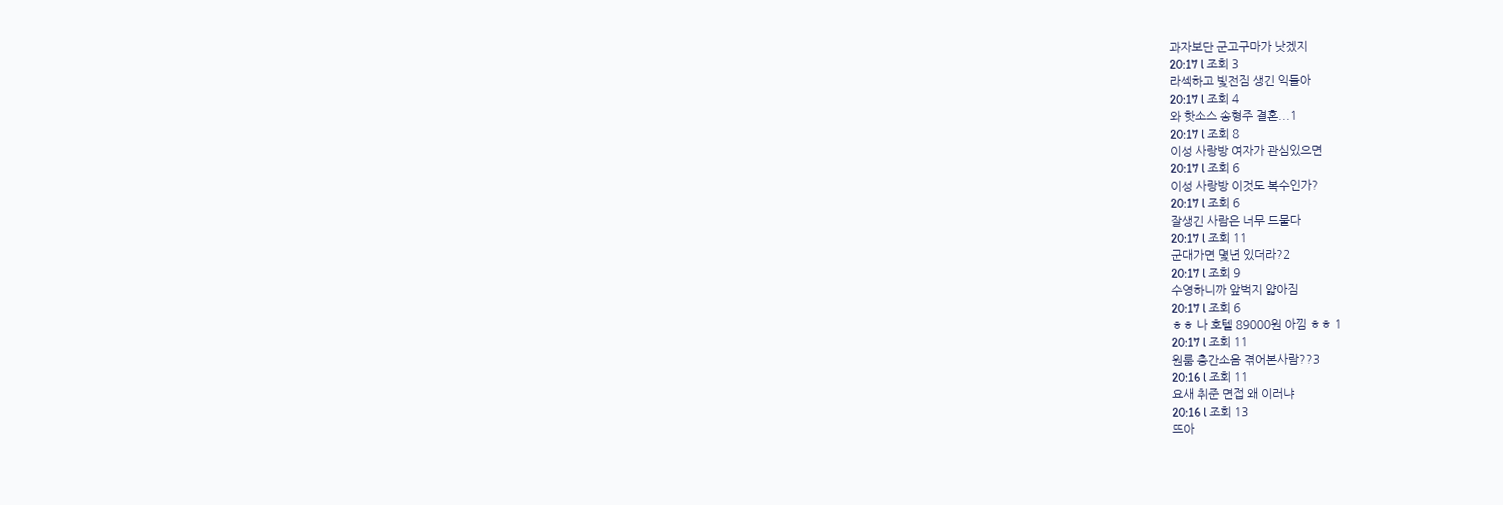과자보단 군고구마가 낫겠지
20:17 l 조회 3
라섹하고 빛전짐 생긴 익들아
20:17 l 조회 4
와 핫소스 송형주 결혼...1
20:17 l 조회 8
이성 사랑방 여자가 관심있으면
20:17 l 조회 6
이성 사랑방 이것도 복수인가?
20:17 l 조회 6
잘생긴 사람은 너무 드물다
20:17 l 조회 11
군대가면 몇년 있더라?2
20:17 l 조회 9
수영하니까 앞벅지 얇아짐
20:17 l 조회 6
ㅎㅎ 나 호텔 89000원 아낌 ㅎㅎ 1
20:17 l 조회 11
원룸 층간소음 겪어본사람??3
20:16 l 조회 11
요새 취준 면접 왜 이러냐
20:16 l 조회 13
뜨아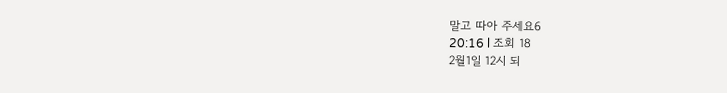말고 따아 주세요6
20:16 l 조회 18
2월1일 12시 되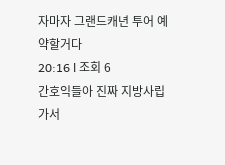자마자 그랜드캐년 투어 예약할거다
20:16 l 조회 6
간호익들아 진짜 지방사립가서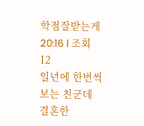학점잘받는게
20:16 l 조회 12
일년에 한번씩 보는 친군데 결혼한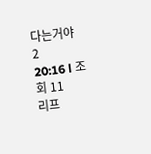다는거야 2
20:16 l 조회 11
리프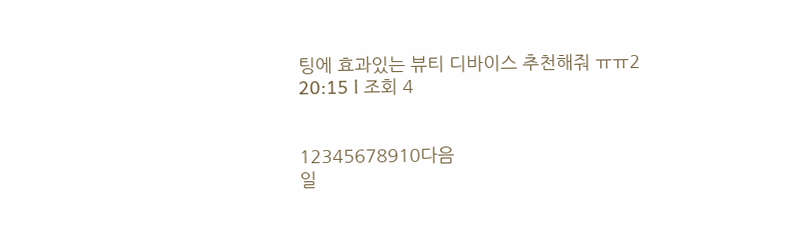팅에 효과있는 뷰티 디바이스 추천해줘 ㅠㅠ2
20:15 l 조회 4


12345678910다음
일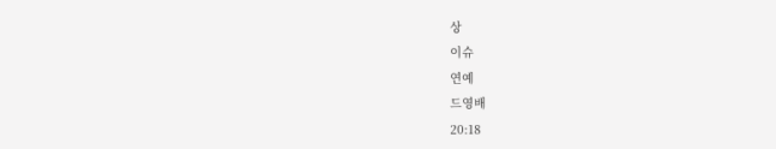상
이슈
연예
드영배
20:18